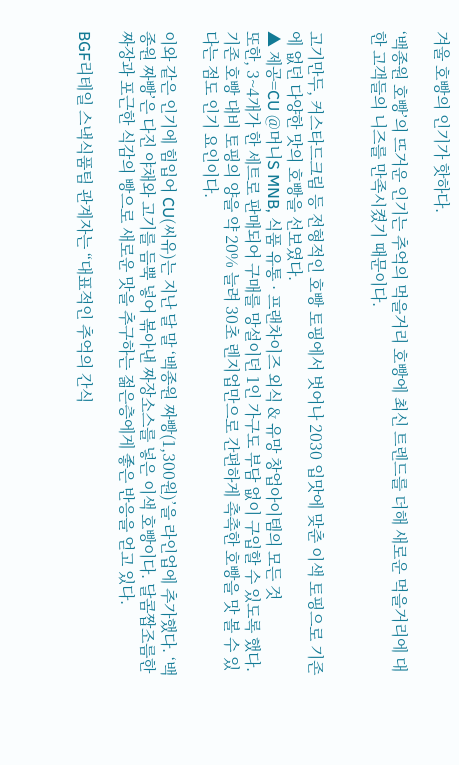겨울 호빵의 인기가 핫하다.

‘백종원 호빵’의 뜨거운 인기는 추억의 먹을거리 호빵에 최신 트렌드를 더해 새로운 먹을거리에 대한 고객들의 니즈를 만족시켰기 때문이다.


고기만두, 커스타드크림 등 전형적인 호빵 토핑에서 벗어나 2030 입맛에 맞춘 이색 토핑으로 기존에 없던 다양한 맛의 호빵을 선보였다.
▲ 제공=CU @머니S MNB, 식품 유통 · 프랜차이즈 외식 & 유망 창업아이템의 모든 것
또한, 3~4개가 한 세트로 판매되어 구매를 망설이던 1인 가구도 부담 없이 구입할 수 있도록 했다. 기존 호빵 대비 토핑의 양을 약 20% 늘려 30초 렌지업만으로 간편하게 촉촉한 호빵을 맛 볼 수 있다는 점도 인기 요인이다.

이와 같은 인기에 힘입어 CU(씨유)는 지난 달 말 ‘백종원 짜빵(1,300원)’을 라인업에 추가했다. ‘백종원 짜빵’은 다진 야채와 고기를 듬뿍 넣어 볶아낸 짜장소스를 넣은 이색 호빵이다. 달콤짭조름한 짜장과 포근한 식감의 빵으로 새로운 맛을 추구하는 젊은층에게 좋은 반응을 얻고 있다.

BGF리테일 스낵식품팀 관계자는 “대표적인 추억의 간식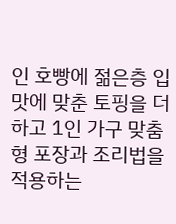인 호빵에 젊은층 입맛에 맞춘 토핑을 더하고 1인 가구 맞춤형 포장과 조리법을 적용하는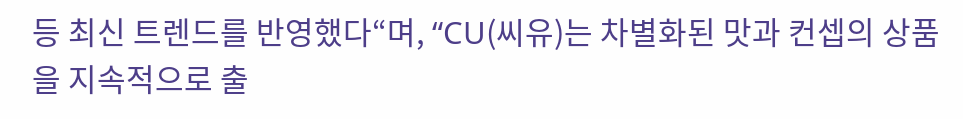등 최신 트렌드를 반영했다“며, “CU(씨유)는 차별화된 맛과 컨셉의 상품을 지속적으로 출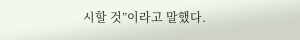시할 것”이라고 말했다.